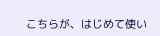こちらが、はじめて使い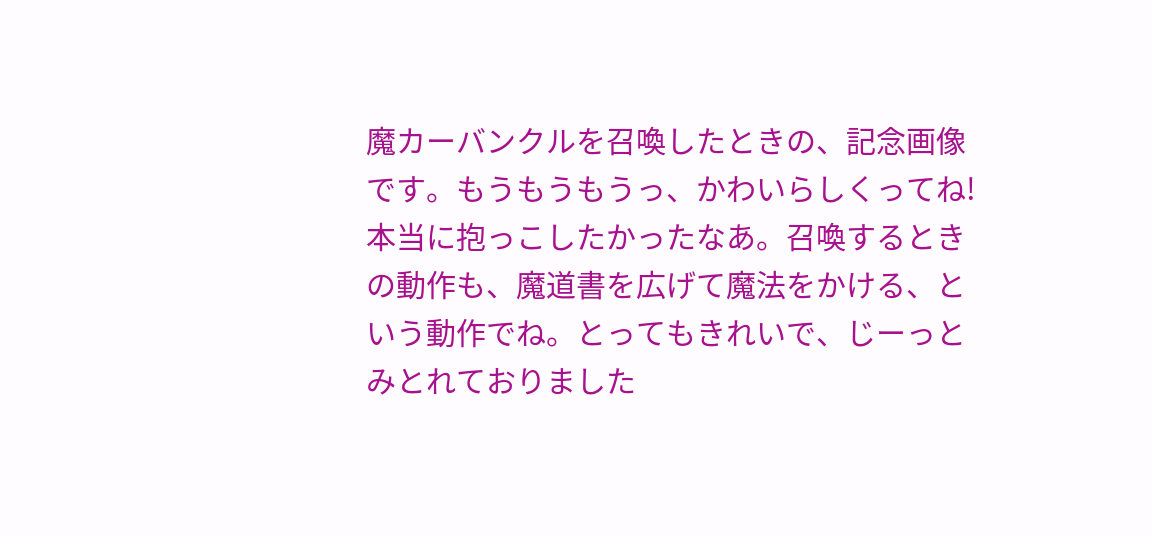魔カーバンクルを召喚したときの、記念画像です。もうもうもうっ、かわいらしくってね! 本当に抱っこしたかったなあ。召喚するときの動作も、魔道書を広げて魔法をかける、という動作でね。とってもきれいで、じーっとみとれておりました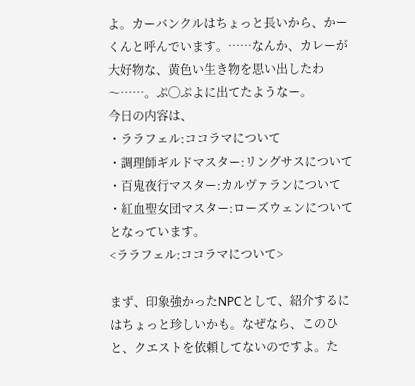よ。カーバンクルはちょっと長いから、かーくんと呼んでいます。……なんか、カレーが大好物な、黄色い生き物を思い出したわ〜……。ぷ◯ぷよに出てたようなー。
今日の内容は、
・ララフェル:ココラマについて
・調理師ギルドマスター:リングサスについて
・百鬼夜行マスター:カルヴァランについて
・紅血聖女団マスター:ローズウェンについて
となっています。
<ララフェル:ココラマについて>

まず、印象強かったNPCとして、紹介するにはちょっと珍しいかも。なぜなら、このひと、クエストを依頼してないのですよ。た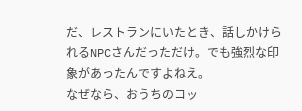だ、レストランにいたとき、話しかけられるNPCさんだっただけ。でも強烈な印象があったんですよねえ。
なぜなら、おうちのコッ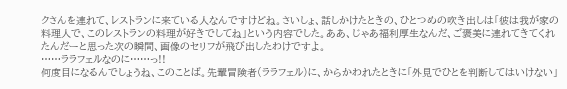クさんを連れて、レストランに来ている人なんですけどね。さいしょ、話しかけたときの、ひとつめの吹き出しは「彼は我が家の料理人で、このレストランの料理が好きでしてね」という内容でした。ああ、じゃあ福利厚生なんだ、ご褒美に連れてきてくれたんだーと思った次の瞬間、画像のセリフが飛び出したわけですよ。
……ララフェルなのに……っ!!
何度目になるんでしょうね、このことば。先輩冒険者(ララフェル)に、からかわれたときに「外見でひとを判断してはいけない」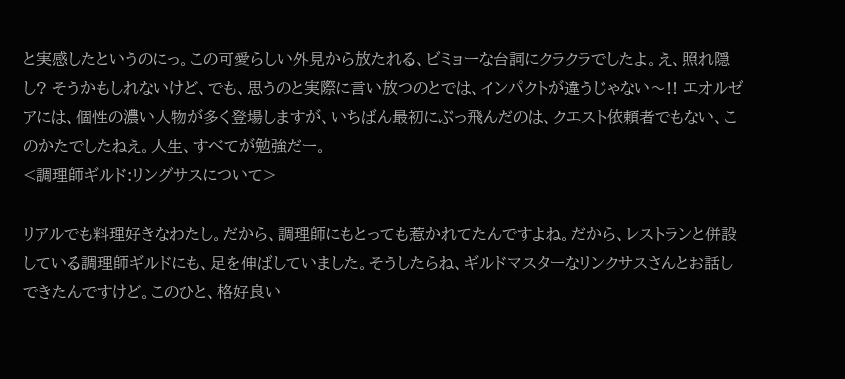と実感したというのにっ。この可愛らしい外見から放たれる、ビミョーな台詞にクラクラでしたよ。え、照れ隠し? そうかもしれないけど、でも、思うのと実際に言い放つのとでは、インパクトが違うじゃない〜!! エオルゼアには、個性の濃い人物が多く登場しますが、いちばん最初にぶっ飛んだのは、クエスト依頼者でもない、このかたでしたねえ。人生、すべてが勉強だー。
<調理師ギルド:リングサスについて>

リアルでも料理好きなわたし。だから、調理師にもとっても惹かれてたんですよね。だから、レストランと併設している調理師ギルドにも、足を伸ばしていました。そうしたらね、ギルドマスターなリンクサスさんとお話しできたんですけど。このひと、格好良い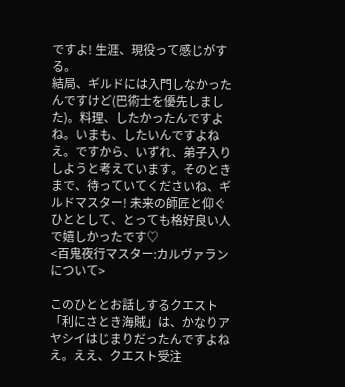ですよ! 生涯、現役って感じがする。
結局、ギルドには入門しなかったんですけど(巴術士を優先しました)。料理、したかったんですよね。いまも、したいんですよねえ。ですから、いずれ、弟子入りしようと考えています。そのときまで、待っていてくださいね、ギルドマスター! 未来の師匠と仰ぐひととして、とっても格好良い人で嬉しかったです♡
<百鬼夜行マスター:カルヴァランについて>

このひととお話しするクエスト「利にさとき海賊」は、かなりアヤシイはじまりだったんですよねえ。ええ、クエスト受注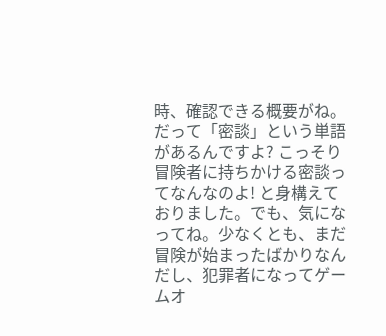時、確認できる概要がね。だって「密談」という単語があるんですよ? こっそり冒険者に持ちかける密談ってなんなのよ! と身構えておりました。でも、気になってね。少なくとも、まだ冒険が始まったばかりなんだし、犯罪者になってゲームオ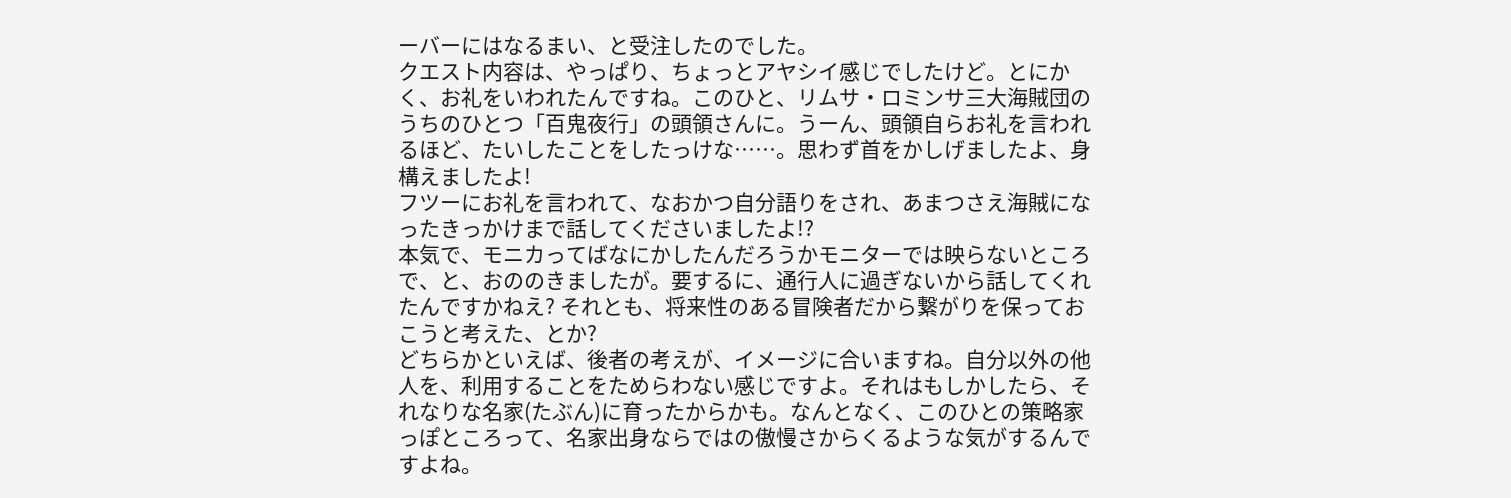ーバーにはなるまい、と受注したのでした。
クエスト内容は、やっぱり、ちょっとアヤシイ感じでしたけど。とにかく、お礼をいわれたんですね。このひと、リムサ・ロミンサ三大海賊団のうちのひとつ「百鬼夜行」の頭領さんに。うーん、頭領自らお礼を言われるほど、たいしたことをしたっけな……。思わず首をかしげましたよ、身構えましたよ!
フツーにお礼を言われて、なおかつ自分語りをされ、あまつさえ海賊になったきっかけまで話してくださいましたよ!?
本気で、モニカってばなにかしたんだろうかモニターでは映らないところで、と、おののきましたが。要するに、通行人に過ぎないから話してくれたんですかねえ? それとも、将来性のある冒険者だから繋がりを保っておこうと考えた、とか?
どちらかといえば、後者の考えが、イメージに合いますね。自分以外の他人を、利用することをためらわない感じですよ。それはもしかしたら、それなりな名家(たぶん)に育ったからかも。なんとなく、このひとの策略家っぽところって、名家出身ならではの傲慢さからくるような気がするんですよね。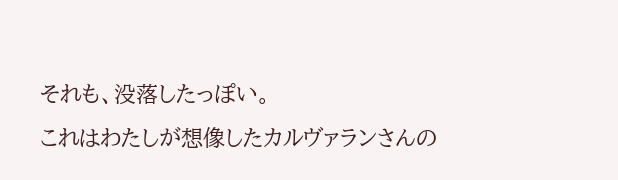それも、没落したっぽい。
これはわたしが想像したカルヴァランさんの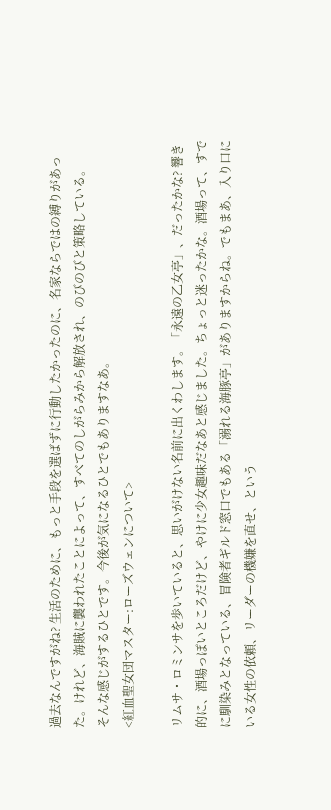過去なんですがね? 生活のために、もっと手段を選ばずに行動したかったのに、名家ならではの縛りがあった。けれど、海賊に襲われたことによって、すべてのしがらみから解放され、のびのびと策略している。
そんな感じがするひとです。今後が気になるひとでもありますなあ。
<紅血聖女団マスター:ローズウェンについて>

リムサ・ロミンサを歩いていると、思いがけない名前に出くわします。「永遠の乙女亭」、だったかな? 響き的に、酒場っぽいところだけど、やけに少女趣味だなあと感じました。ちょっと迷ったかな。酒場って、すでに馴染みとなっている、冒険者ギルド窓口でもある「溺れる海豚亭」がありますからね。でもまあ、入り口にいる女性の依頼、リーダーの機嫌を直せ、という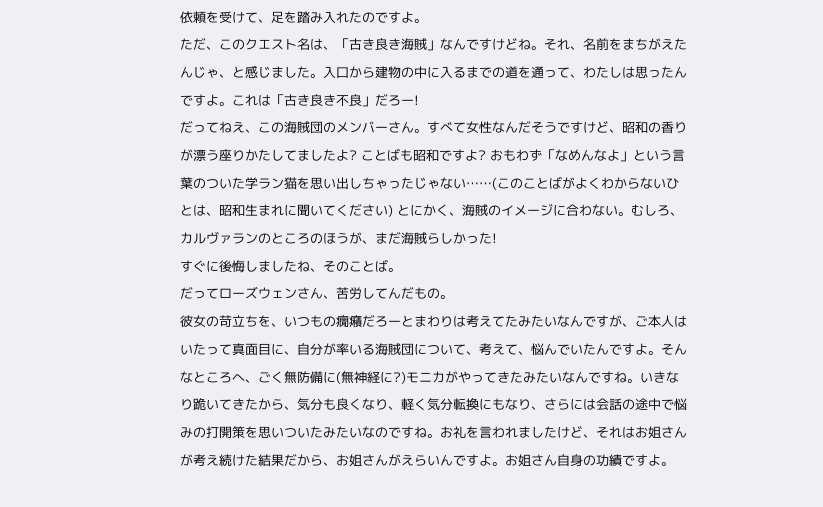依頼を受けて、足を踏み入れたのですよ。
ただ、このクエスト名は、「古き良き海賊」なんですけどね。それ、名前をまちがえたんじゃ、と感じました。入口から建物の中に入るまでの道を通って、わたしは思ったんですよ。これは「古き良き不良」だろー!
だってねえ、この海賊団のメンバーさん。すべて女性なんだそうですけど、昭和の香りが漂う座りかたしてましたよ? ことばも昭和ですよ? おもわず「なめんなよ」という言葉のついた学ラン猫を思い出しちゃったじゃない……(このことばがよくわからないひとは、昭和生まれに聞いてください) とにかく、海賊のイメージに合わない。むしろ、カルヴァランのところのほうが、まだ海賊らしかった!
すぐに後悔しましたね、そのことば。
だってローズウェンさん、苦労してんだもの。
彼女の苛立ちを、いつもの癇癪だろーとまわりは考えてたみたいなんですが、ご本人はいたって真面目に、自分が率いる海賊団について、考えて、悩んでいたんですよ。そんなところへ、ごく無防備に(無神経に?)モニカがやってきたみたいなんですね。いきなり跪いてきたから、気分も良くなり、軽く気分転換にもなり、さらには会話の途中で悩みの打開策を思いついたみたいなのですね。お礼を言われましたけど、それはお姐さんが考え続けた結果だから、お姐さんがえらいんですよ。お姐さん自身の功績ですよ。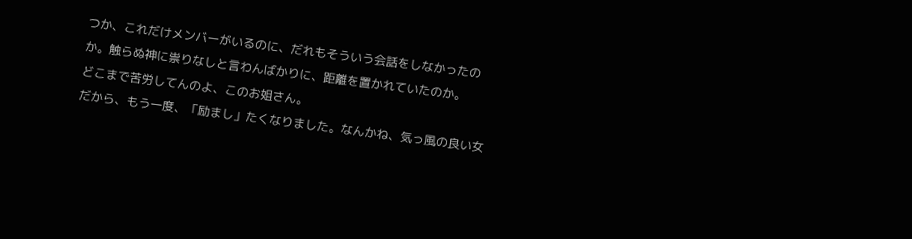つか、これだけメンバーがいるのに、だれもそういう会話をしなかったのか。触らぬ神に祟りなしと言わんばかりに、距離を置かれていたのか。
どこまで苦労してんのよ、このお姐さん。
だから、もう一度、「励まし」たくなりました。なんかね、気っ風の良い女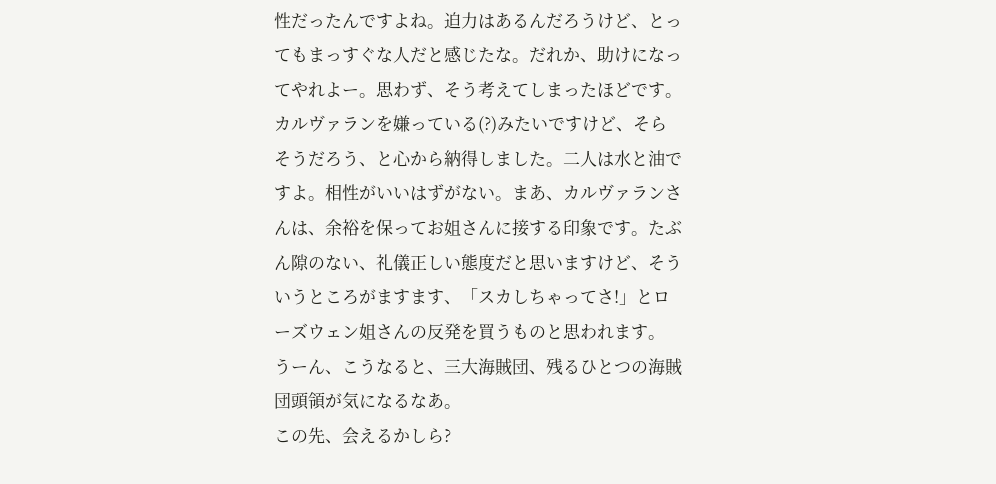性だったんですよね。迫力はあるんだろうけど、とってもまっすぐな人だと感じたな。だれか、助けになってやれよー。思わず、そう考えてしまったほどです。
カルヴァランを嫌っている(?)みたいですけど、そらそうだろう、と心から納得しました。二人は水と油ですよ。相性がいいはずがない。まあ、カルヴァランさんは、余裕を保ってお姐さんに接する印象です。たぶん隙のない、礼儀正しい態度だと思いますけど、そういうところがますます、「スカしちゃってさ!」とローズウェン姐さんの反発を買うものと思われます。
うーん、こうなると、三大海賊団、残るひとつの海賊団頭領が気になるなあ。
この先、会えるかしら?